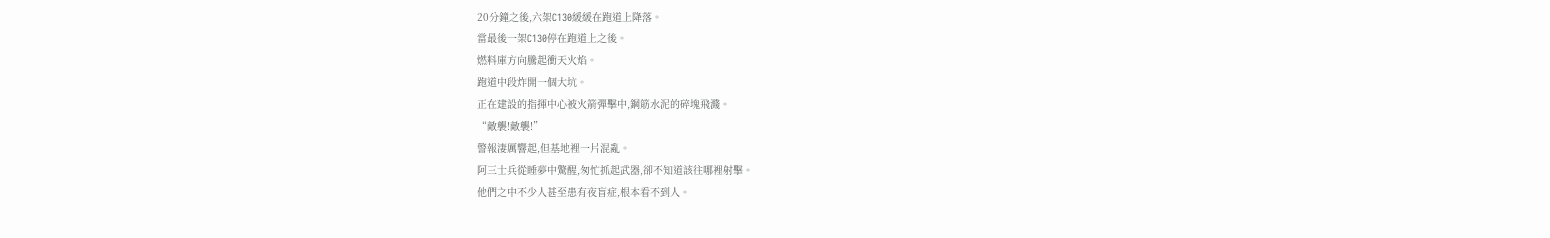20分鐘之後,六架C130緩緩在跑道上降落。
當最後一架C130停在跑道上之後。
燃料庫方向騰起衝天火焰。
跑道中段炸開一個大坑。
正在建設的指揮中心被火箭彈擊中,鋼筋水泥的碎塊飛濺。
“敵襲!敵襲!”
警報淒厲響起,但基地裡一片混亂。
阿三士兵從睡夢中驚醒,匆忙抓起武器,卻不知道該往哪裡射擊。
他們之中不少人甚至患有夜盲症,根本看不到人。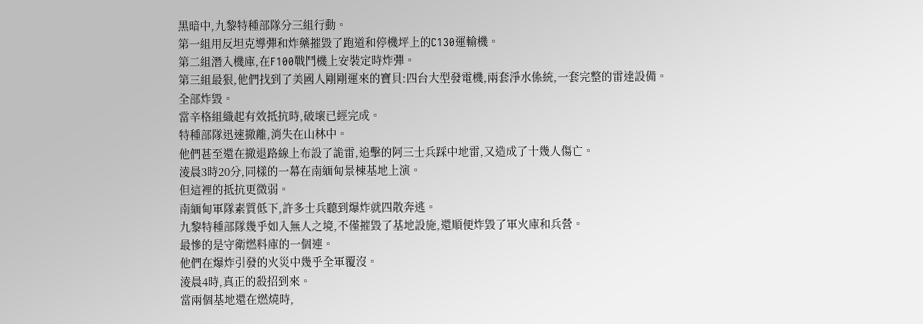黑暗中,九黎特種部隊分三組行動。
第一組用反坦克導彈和炸藥摧毀了跑道和停機坪上的C130運輸機。
第二組潛入機庫,在F100戰鬥機上安裝定時炸彈。
第三組最狠,他們找到了美國人剛剛運來的寶貝:四台大型發電機,兩套淨水係統,一套完整的雷達設備。
全部炸毀。
當辛格組織起有效抵抗時,破壞已經完成。
特種部隊迅速撤離,消失在山林中。
他們甚至還在撤退路線上布設了詭雷,追擊的阿三士兵踩中地雷,又造成了十幾人傷亡。
淩晨3時20分,同樣的一幕在南緬甸景棟基地上演。
但這裡的抵抗更微弱。
南緬甸軍隊素質低下,許多士兵聽到爆炸就四散奔逃。
九黎特種部隊幾乎如入無人之境,不僅摧毀了基地設施,還順便炸毀了軍火庫和兵營。
最慘的是守衛燃料庫的一個連。
他們在爆炸引發的火災中幾乎全軍覆沒。
淩晨4時,真正的殺招到來。
當兩個基地還在燃燒時,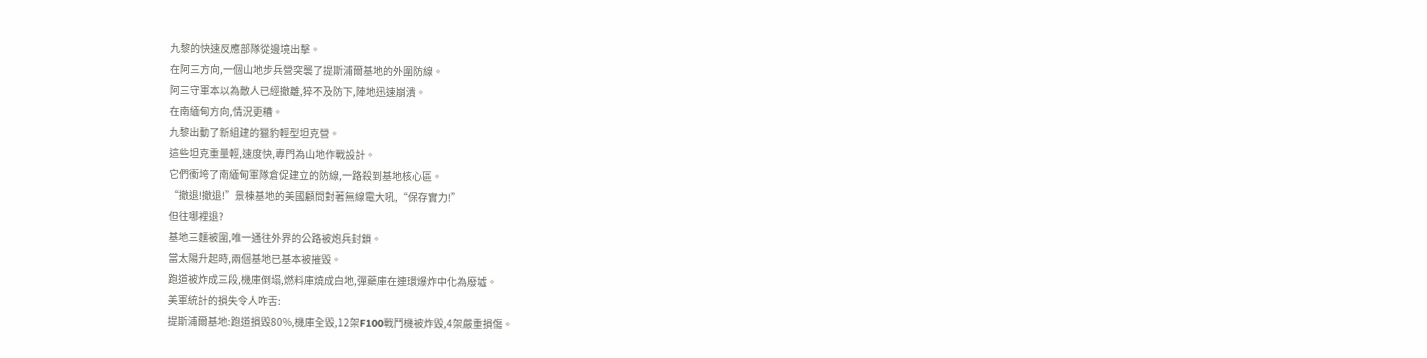九黎的快速反應部隊從邊境出擊。
在阿三方向,一個山地步兵營突襲了提斯浦爾基地的外圍防線。
阿三守軍本以為敵人已經撤離,猝不及防下,陣地迅速崩潰。
在南緬甸方向,情況更糟。
九黎出動了新組建的獵豹輕型坦克營。
這些坦克重量輕,速度快,專門為山地作戰設計。
它們衝垮了南緬甸軍隊倉促建立的防線,一路殺到基地核心區。
“撤退!撤退!”景棟基地的美國顧問對著無線電大吼,“保存實力!”
但往哪裡退?
基地三麵被圍,唯一通往外界的公路被炮兵封鎖。
當太陽升起時,兩個基地已基本被摧毀。
跑道被炸成三段,機庫倒塌,燃料庫燒成白地,彈藥庫在連環爆炸中化為廢墟。
美軍統計的損失令人咋舌:
提斯浦爾基地:跑道損毀80%,機庫全毀,12架F100戰鬥機被炸毀,4架嚴重損傷。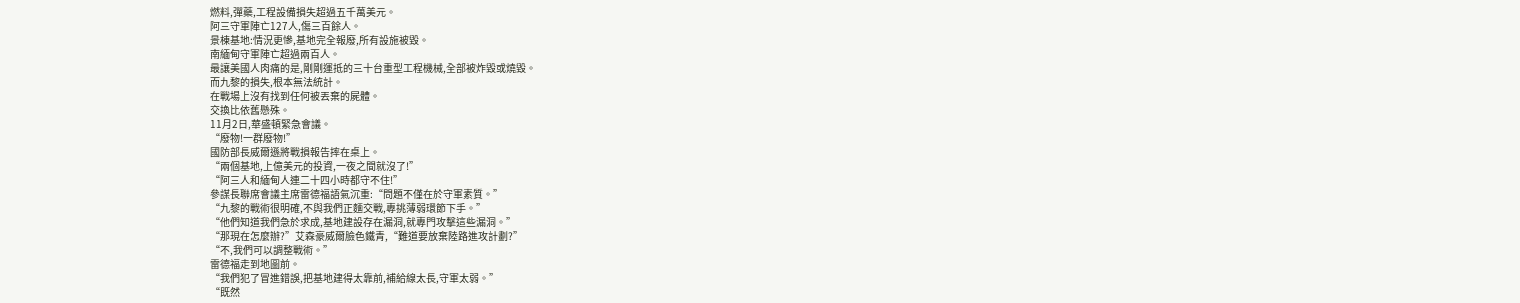燃料,彈藥,工程設備損失超過五千萬美元。
阿三守軍陣亡127人,傷三百餘人。
景棟基地:情況更慘,基地完全報廢,所有設施被毀。
南緬甸守軍陣亡超過兩百人。
最讓美國人肉痛的是,剛剛運抵的三十台重型工程機械,全部被炸毀或燒毀。
而九黎的損失,根本無法統計。
在戰場上沒有找到任何被丟棄的屍體。
交換比依舊懸殊。
11月2日,華盛頓緊急會議。
“廢物!一群廢物!”
國防部長威爾遜將戰損報告摔在桌上。
“兩個基地,上億美元的投資,一夜之間就沒了!”
“阿三人和緬甸人連二十四小時都守不住!”
參謀長聯席會議主席雷德福語氣沉重:“問題不僅在於守軍素質。”
“九黎的戰術很明確,不與我們正麵交戰,專挑薄弱環節下手。”
“他們知道我們急於求成,基地建設存在漏洞,就專門攻擊這些漏洞。”
“那現在怎麼辦?”艾森豪威爾臉色鐵青,“難道要放棄陸路進攻計劃?”
“不,我們可以調整戰術。”
雷德福走到地圖前。
“我們犯了冒進錯誤,把基地建得太靠前,補給線太長,守軍太弱。”
“既然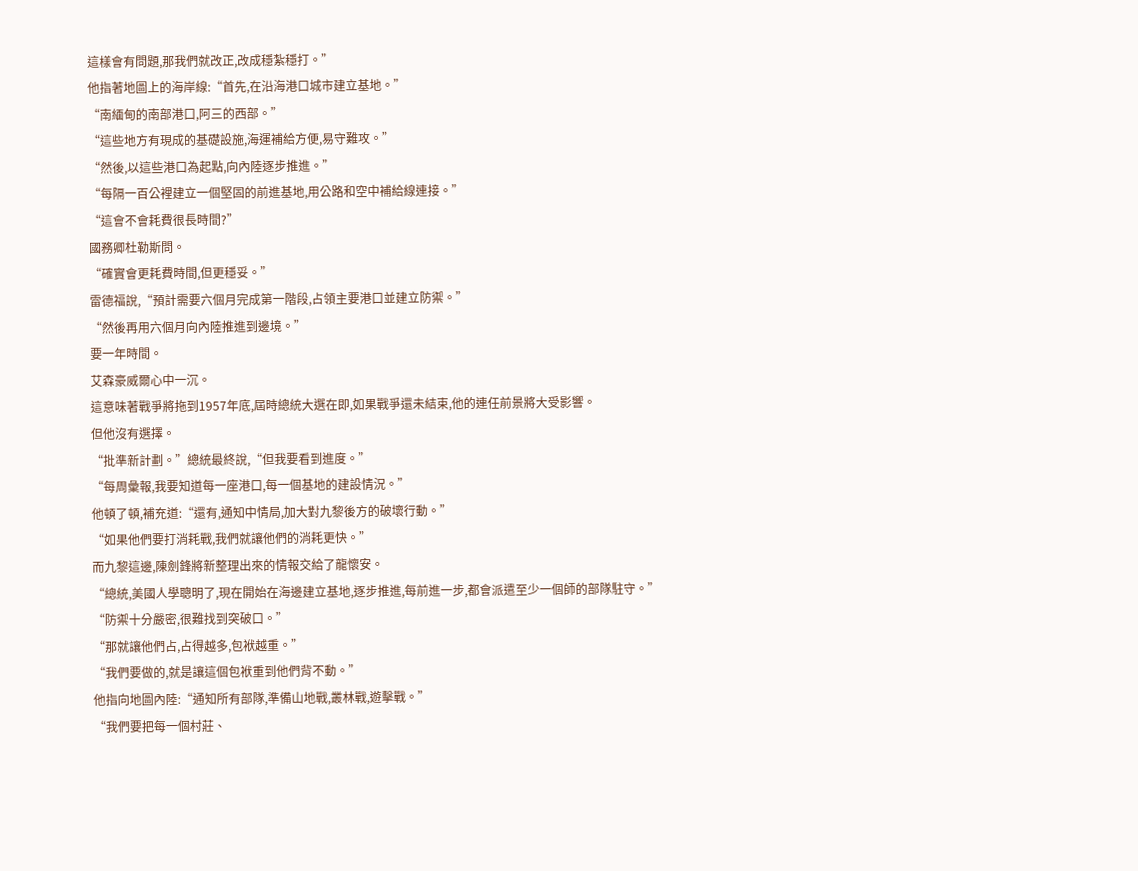這樣會有問題,那我們就改正,改成穩紮穩打。”
他指著地圖上的海岸線:“首先,在沿海港口城市建立基地。”
“南緬甸的南部港口,阿三的西部。”
“這些地方有現成的基礎設施,海運補給方便,易守難攻。”
“然後,以這些港口為起點,向內陸逐步推進。”
“每隔一百公裡建立一個堅固的前進基地,用公路和空中補給線連接。”
“這會不會耗費很長時間?”
國務卿杜勒斯問。
“確實會更耗費時間,但更穩妥。”
雷德福說,“預計需要六個月完成第一階段,占領主要港口並建立防禦。”
“然後再用六個月向內陸推進到邊境。”
要一年時間。
艾森豪威爾心中一沉。
這意味著戰爭將拖到1957年底,屆時總統大選在即,如果戰爭還未結束,他的連任前景將大受影響。
但他沒有選擇。
“批準新計劃。”總統最終說,“但我要看到進度。”
“每周彙報,我要知道每一座港口,每一個基地的建設情況。”
他頓了頓,補充道:“還有,通知中情局,加大對九黎後方的破壞行動。”
“如果他們要打消耗戰,我們就讓他們的消耗更快。”
而九黎這邊,陳劍鋒將新整理出來的情報交給了龍懷安。
“總統,美國人學聰明了,現在開始在海邊建立基地,逐步推進,每前進一步,都會派遣至少一個師的部隊駐守。”
“防禦十分嚴密,很難找到突破口。”
“那就讓他們占,占得越多,包袱越重。”
“我們要做的,就是讓這個包袱重到他們背不動。”
他指向地圖內陸:“通知所有部隊,準備山地戰,叢林戰,遊擊戰。”
“我們要把每一個村莊、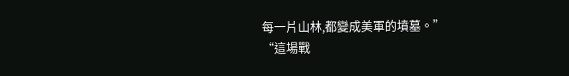每一片山林,都變成美軍的墳墓。”
“這場戰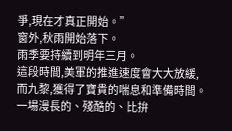爭,現在才真正開始。”
窗外,秋雨開始落下。
雨季要持續到明年三月。
這段時間,美軍的推進速度會大大放緩,而九黎,獲得了寶貴的喘息和準備時間。
一場漫長的、殘酷的、比拚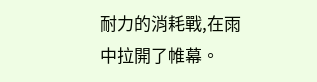耐力的消耗戰,在雨中拉開了帷幕。